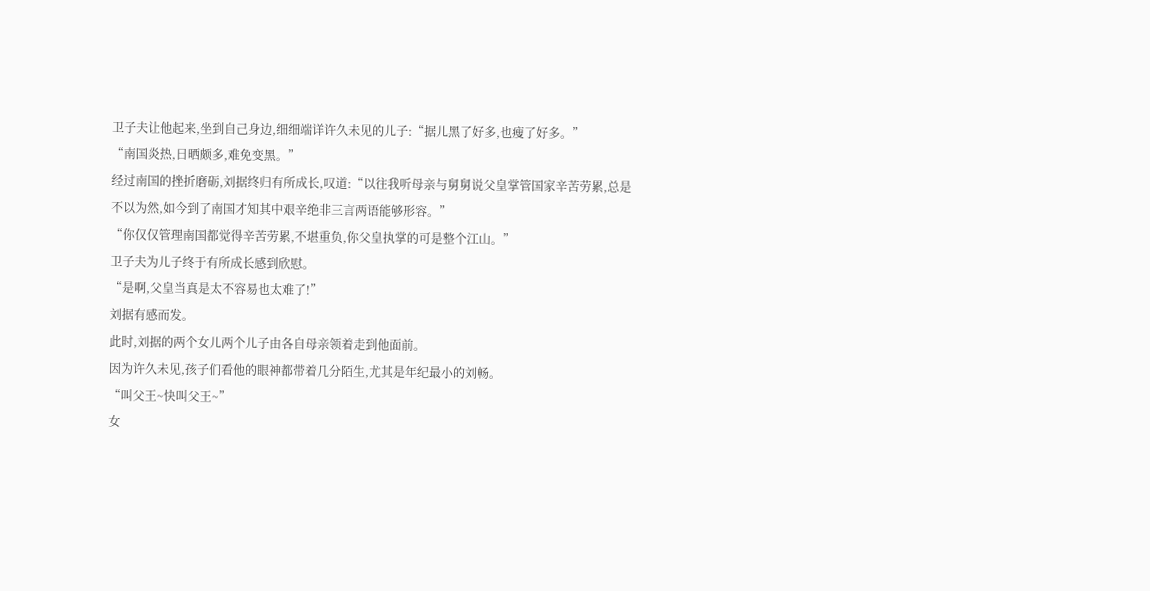卫子夫让他起来,坐到自己身边,细细端详许久未见的儿子:“据儿黑了好多,也瘦了好多。”
“南国炎热,日晒颇多,难免变黑。”
经过南国的挫折磨砺,刘据终归有所成长,叹道:“以往我听母亲与舅舅说父皇掌管国家辛苦劳累,总是不以为然,如今到了南国才知其中艰辛绝非三言两语能够形容。”
“你仅仅管理南国都觉得辛苦劳累,不堪重负,你父皇执掌的可是整个江山。”
卫子夫为儿子终于有所成长感到欣慰。
“是啊,父皇当真是太不容易也太难了!”
刘据有感而发。
此时,刘据的两个女儿两个儿子由各自母亲领着走到他面前。
因为许久未见,孩子们看他的眼神都带着几分陌生,尤其是年纪最小的刘畅。
“叫父王~快叫父王~”
女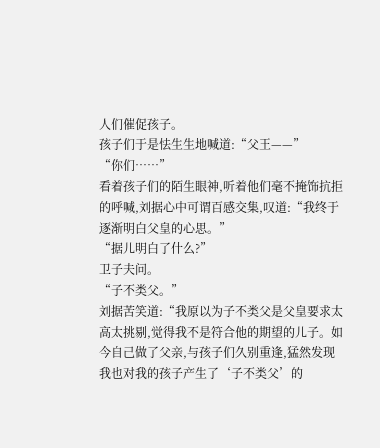人们催促孩子。
孩子们于是怯生生地喊道:“父王——”
“你们……”
看着孩子们的陌生眼神,听着他们毫不掩饰抗拒的呼喊,刘据心中可谓百感交集,叹道:“我终于逐渐明白父皇的心思。”
“据儿明白了什么?”
卫子夫问。
“子不类父。”
刘据苦笑道:“我原以为子不类父是父皇要求太高太挑剔,觉得我不是符合他的期望的儿子。如今自己做了父亲,与孩子们久别重逢,猛然发现我也对我的孩子产生了‘子不类父’的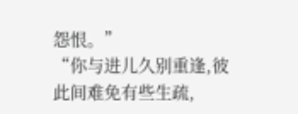怨恨。”
“你与进儿久别重逢,彼此间难免有些生疏,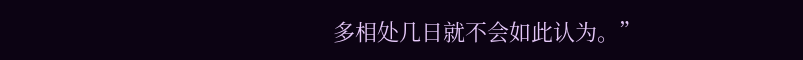多相处几日就不会如此认为。”